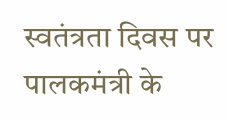स्वतंत्रता दिवस पर पालकमंत्री के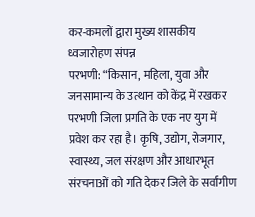कर-कमलों द्वारा मुख्य शासकीय ध्वजारोहण संपन्न
परभणी: “किसान, महिला, युवा और जनसामान्य के उत्थान को केंद्र में रखकर परभणी जिला प्रगति के एक नए युग में प्रवेश कर रहा है। कृषि, उद्योग, रोजगार, स्वास्थ्य, जल संरक्षण और आधारभूत संरचनाओं को गति देकर जिले के सर्वांगीण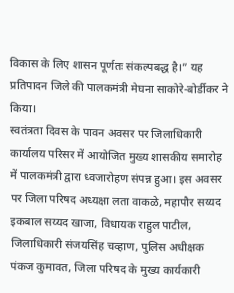विकास के लिए शासन पूर्णतः संकल्पबद्ध है।” यह प्रतिपादन जिले की पालकमंत्री मेघना साकोरे-बोर्डीकर ने किया।
स्वतंत्रता दिवस के पावन अवसर पर जिलाधिकारी कार्यालय परिसर में आयोजित मुख्य शासकीय समारोह में पालकमंत्री द्वारा ध्वजारोहण संपन्न हुआ। इस अवसर पर जिला परिषद अध्यक्षा लता वाकळे, महापौर सय्यद इकबाल सय्यद खाजा, विधायक राहुल पाटील, जिलाधिकारी संजयसिंह चव्हाण, पुलिस अधीक्षक पंकज कुमावत, जिला परिषद के मुख्य कार्यकारी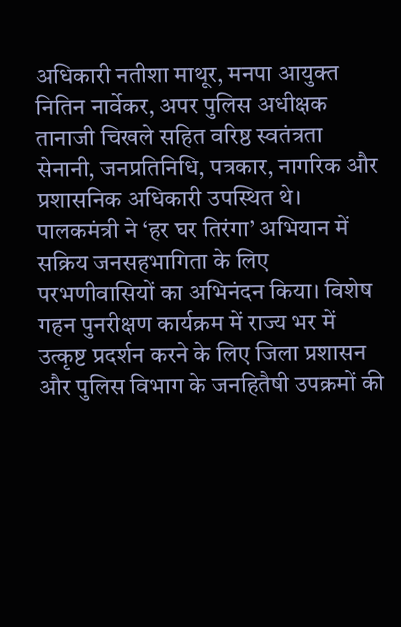अधिकारी नतीशा माथूर, मनपा आयुक्त नितिन नार्वेकर, अपर पुलिस अधीक्षक तानाजी चिखले सहित वरिष्ठ स्वतंत्रता सेनानी, जनप्रतिनिधि, पत्रकार, नागरिक और प्रशासनिक अधिकारी उपस्थित थे।
पालकमंत्री ने ‘हर घर तिरंगा’ अभियान में सक्रिय जनसहभागिता के लिए परभणीवासियों का अभिनंदन किया। विशेष गहन पुनरीक्षण कार्यक्रम में राज्य भर में उत्कृष्ट प्रदर्शन करने के लिए जिला प्रशासन और पुलिस विभाग के जनहितैषी उपक्रमों की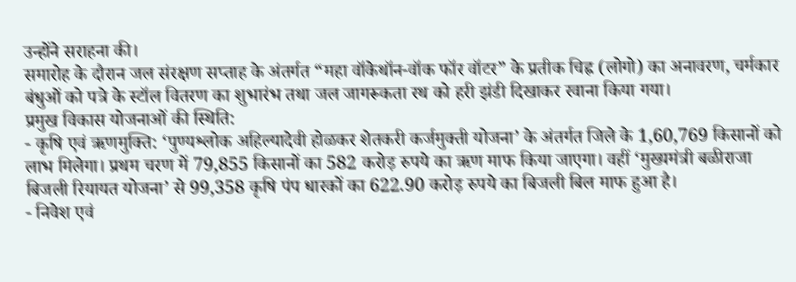उन्होंने सराहना की।
समारोह के दौरान जल संरक्षण सप्ताह के अंतर्गत “महा वॉकेथॉन-वॉक फॉर वॉटर” के प्रतीक चिह्न (लोगो) का अनावरण, चर्मकार बंधुओं को पत्रे के स्टॉल वितरण का शुभारंभ तथा जल जागरूकता रथ को हरी झंडी दिखाकर रवाना किया गया।
प्रमुख विकास योजनाओं की स्थिति:
- कृषि एवं ऋणमुक्ति: ‘पुण्यश्लोक अहिल्यादेवी होळकर शेतकरी कर्जमुक्ती योजना’ के अंतर्गत जिले के 1,60,769 किसानों को लाभ मिलेगा। प्रथम चरण में 79,855 किसानों का 582 करोड़ रुपये का ऋण माफ किया जाएगा। वहीं ‘मुख्यमंत्री बळीराजा बिजली रियायत योजना’ से 99,358 कृषि पंप धारकों का 622.90 करोड़ रुपये का बिजली बिल माफ हुआ है।
- निवेश एवं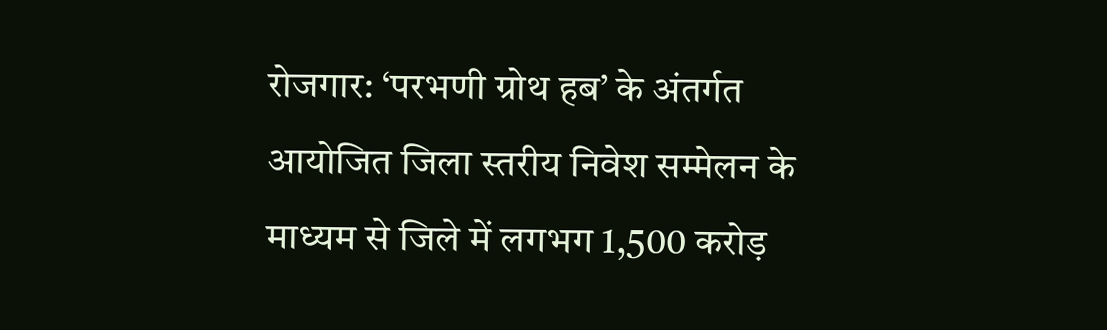रोजगार: ‘परभणी ग्रोथ हब’ के अंतर्गत आयोजित जिला स्तरीय निवेश सम्मेलन के माध्यम से जिले में लगभग 1,500 करोड़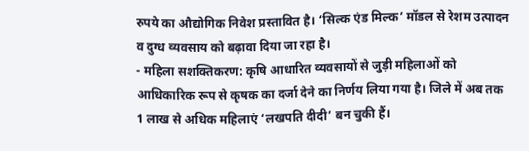रुपये का औद्योगिक निवेश प्रस्तावित है। ‘सिल्क एंड मिल्क’ मॉडल से रेशम उत्पादन व दुग्ध व्यवसाय को बढ़ावा दिया जा रहा है।
- महिला सशक्तिकरण: कृषि आधारित व्यवसायों से जुड़ी महिलाओं को आधिकारिक रूप से कृषक का दर्जा देने का निर्णय लिया गया है। जिले में अब तक 1 लाख से अधिक महिलाएं ‘लखपति दीदी’ बन चुकी हैं।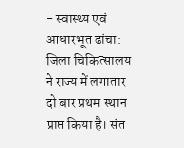- स्वास्थ्य एवं आधारभूत ढांचा: जिला चिकित्सालय ने राज्य में लगातार दो बार प्रथम स्थान प्राप्त किया है। संत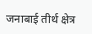जनाबाई तीर्थ क्षेत्र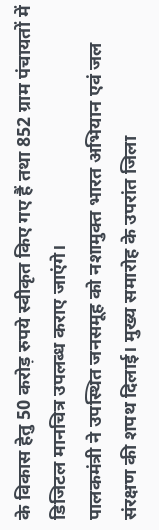के विकास हेतु 50 करोड़ रुपये स्वीकृत किए गए हैं तथा 852 ग्राम पंचायतों में डिजिटल मानचित्र उपलब्ध कराए जाएंगे।
पालकमंत्री ने उपस्थित जनसमूह को नशामुक्त भारत अभियान एवं जल संरक्षण की शपथ दिलाई। मुख्य समारोह के उपरांत जिला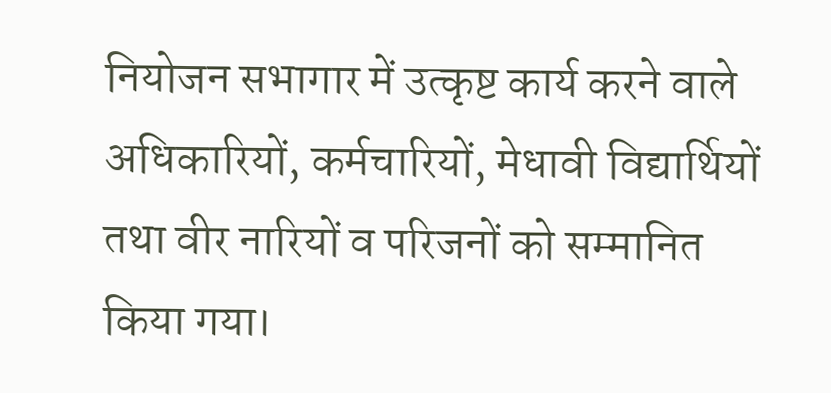नियोजन सभागार में उत्कृष्ट कार्य करने वाले अधिकारियों, कर्मचारियों, मेधावी विद्यार्थियों तथा वीर नारियों व परिजनों को सम्मानित किया गया।